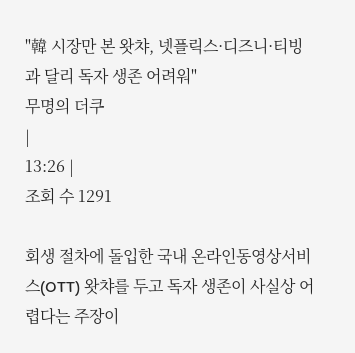"韓 시장만 본 왓챠, 넷플릭스·디즈니·티빙과 달리 독자 생존 어려워"
무명의 더쿠
|
13:26 |
조회 수 1291

회생 절차에 돌입한 국내 온라인동영상서비스(OTT) 왓챠를 두고 독자 생존이 사실상 어렵다는 주장이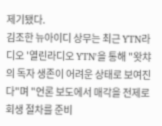제기됐다.
김조한 뉴아이디 상무는 최근 YTN라디오 '열린라디오 YTN'을 통해 "왓챠의 독자 생존이 어려운 상태로 보여진다"며 "언론 보도에서 매각을 전제로 회생 절차를 준비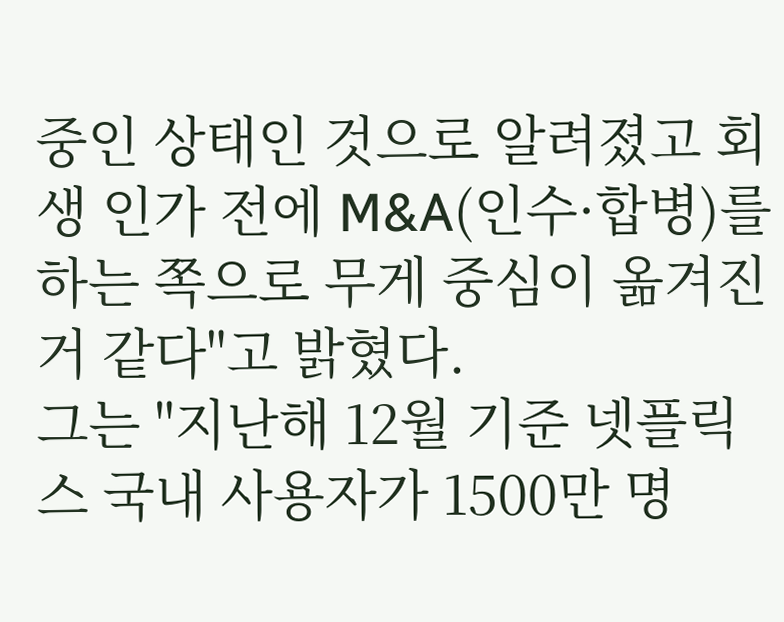중인 상태인 것으로 알려졌고 회생 인가 전에 M&A(인수·합병)를 하는 쪽으로 무게 중심이 옮겨진 거 같다"고 밝혔다.
그는 "지난해 12월 기준 넷플릭스 국내 사용자가 1500만 명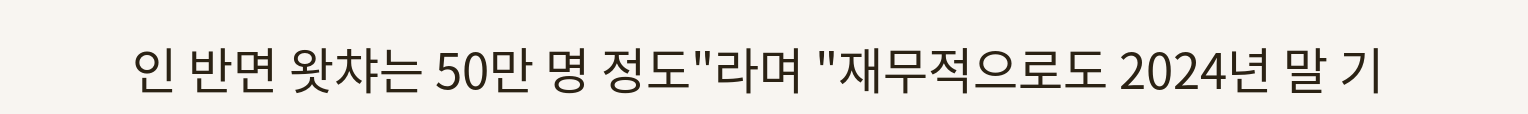인 반면 왓챠는 50만 명 정도"라며 "재무적으로도 2024년 말 기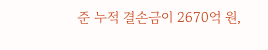준 누적 결손금이 2670억 원,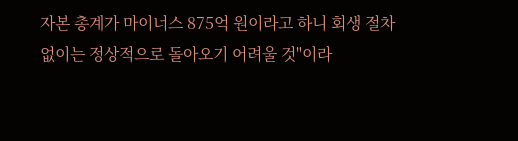자본 총계가 마이너스 875억 원이라고 하니 회생 절차 없이는 정상적으로 돌아오기 어려울 것"이라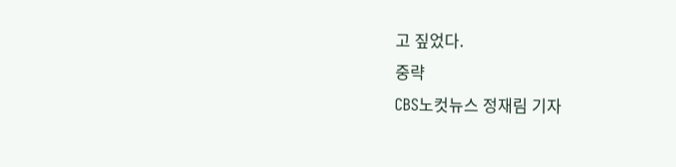고 짚었다.
중략
CBS노컷뉴스 정재림 기자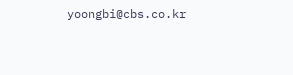yoongbi@cbs.co.kr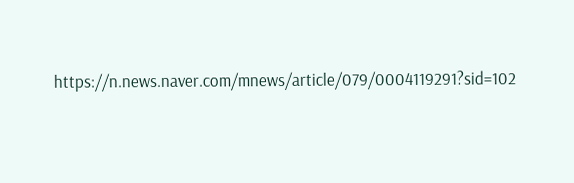https://n.news.naver.com/mnews/article/079/0004119291?sid=102